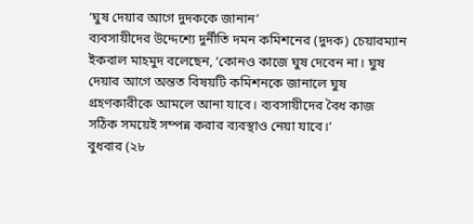‘ঘুষ দেয়ার আগে দুদককে জানান’
ব্যবসায়ীদের উদ্দেশ্যে দুর্নীতি দমন কমিশনের (দুদক) চেয়ারম্যান ইকবাল মাহমুদ বলেছেন, ‘কোনও কাজে ঘুষ দেবেন না। ঘুষ দেয়ার আগে অন্তত বিষয়টি কমিশনকে জানালে ঘুষ গ্রহণকারীকে আমলে আনা যাবে। ব্যবসায়ীদের বৈধ কাজ সঠিক সময়েই সম্পন্ন করার ব্যবস্থাও নেয়া যাবে।’
বুধবার (২৮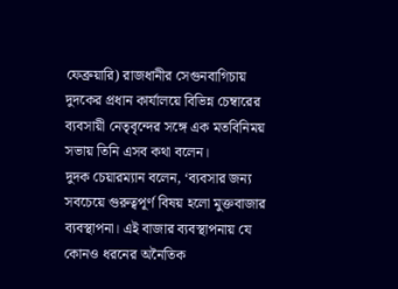ফেব্রুয়ারি) রাজধানীর সেগুনবাগিচায় দুদকের প্রধান কার্যালয়ে বিভিন্ন চেম্বারের ব্যবসায়ী নেতৃবৃন্দের সঙ্গে এক মতবিনিময় সভায় তিনি এসব কথা বলেন।
দুদক চেয়ারম্যান বলেন, ‘ব্যবসার জন্য সবচেয়ে গুরুত্বপূর্ণ বিষয় হলো মুক্তবাজার ব্যবস্থাপনা। এই বাজার ব্যবস্থাপনায় যে কোনও ধরনের অনৈতিক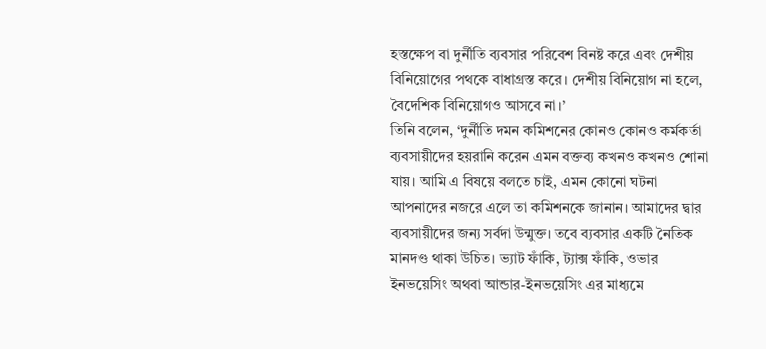হস্তক্ষেপ বা দুর্নীতি ব্যবসার পরিবেশ বিনষ্ট করে এবং দেশীয় বিনিয়োগের পথকে বাধাগ্রস্ত করে। দেশীয় বিনিয়োগ না হলে, বৈদেশিক বিনিয়োগও আসবে না।’
তিনি বলেন, ‘দুর্নীতি দমন কমিশনের কোনও কোনও কর্মকর্তা ব্যবসায়ীদের হয়রানি করেন এমন বক্তব্য কখনও কখনও শোনা যায়। আমি এ বিষয়ে বলতে চাই, এমন কোনো ঘটনা আপনাদের নজরে এলে তা কমিশনকে জানান। আমাদের দ্বার ব্যবসায়ীদের জন্য সর্বদা উন্মুক্ত। তবে ব্যবসার একটি নৈতিক মানদণ্ড থাকা উচিত। ভ্যাট ফাঁকি, ট্যাক্স ফাঁকি, ওভার ইনভয়েসিং অথবা আন্ডার-ইনভয়েসিং এর মাধ্যমে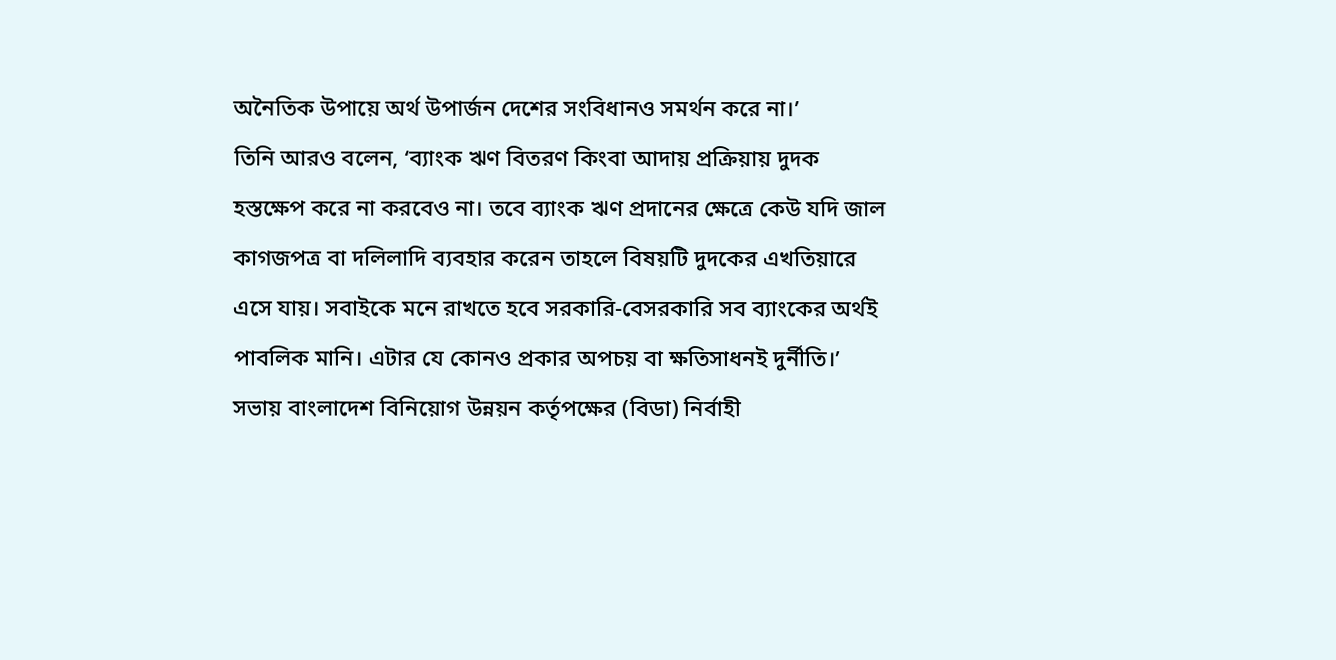অনৈতিক উপায়ে অর্থ উপার্জন দেশের সংবিধানও সমর্থন করে না।’
তিনি আরও বলেন, ‘ব্যাংক ঋণ বিতরণ কিংবা আদায় প্রক্রিয়ায় দুদক হস্তক্ষেপ করে না করবেও না। তবে ব্যাংক ঋণ প্রদানের ক্ষেত্রে কেউ যদি জাল কাগজপত্র বা দলিলাদি ব্যবহার করেন তাহলে বিষয়টি দুদকের এখতিয়ারে এসে যায়। সবাইকে মনে রাখতে হবে সরকারি-বেসরকারি সব ব্যাংকের অর্থই পাবলিক মানি। এটার যে কোনও প্রকার অপচয় বা ক্ষতিসাধনই দুর্নীতি।’
সভায় বাংলাদেশ বিনিয়োগ উন্নয়ন কর্তৃপক্ষের (বিডা) নির্বাহী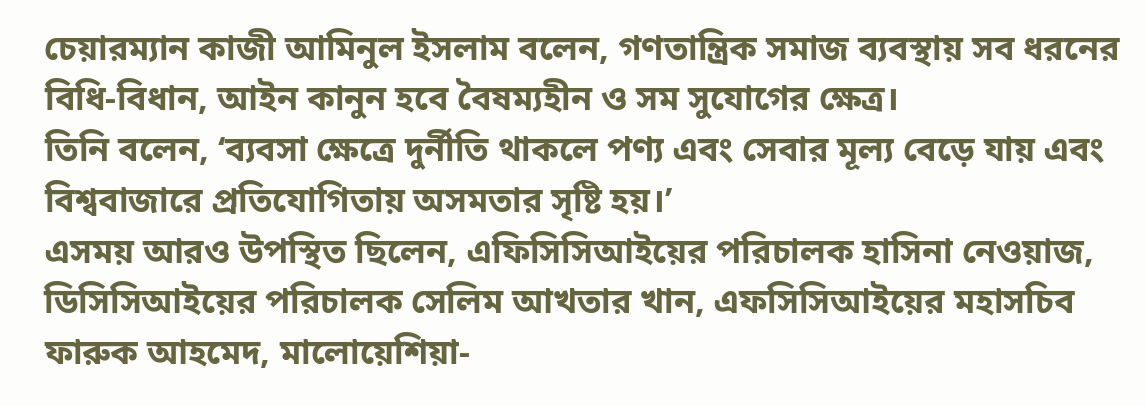চেয়ারম্যান কাজী আমিনুল ইসলাম বলেন, গণতান্ত্রিক সমাজ ব্যবস্থায় সব ধরনের বিধি-বিধান, আইন কানুন হবে বৈষম্যহীন ও সম সুযোগের ক্ষেত্র।
তিনি বলেন, ‘ব্যবসা ক্ষেত্রে দুর্নীতি থাকলে পণ্য এবং সেবার মূল্য বেড়ে যায় এবং বিশ্ববাজারে প্রতিযোগিতায় অসমতার সৃষ্টি হয়।’
এসময় আরও উপস্থিত ছিলেন, এফিসিসিআইয়ের পরিচালক হাসিনা নেওয়াজ, ডিসিসিআইয়ের পরিচালক সেলিম আখতার খান, এফসিসিআইয়ের মহাসচিব ফারুক আহমেদ, মালোয়েশিয়া-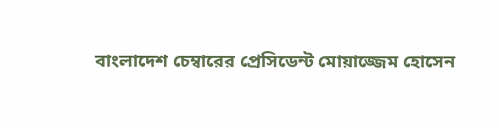বাংলাদেশ চেম্বারের প্রেসিডেন্ট মোয়াজ্জেম হোসেন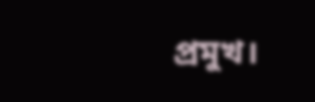প্রমুখ।